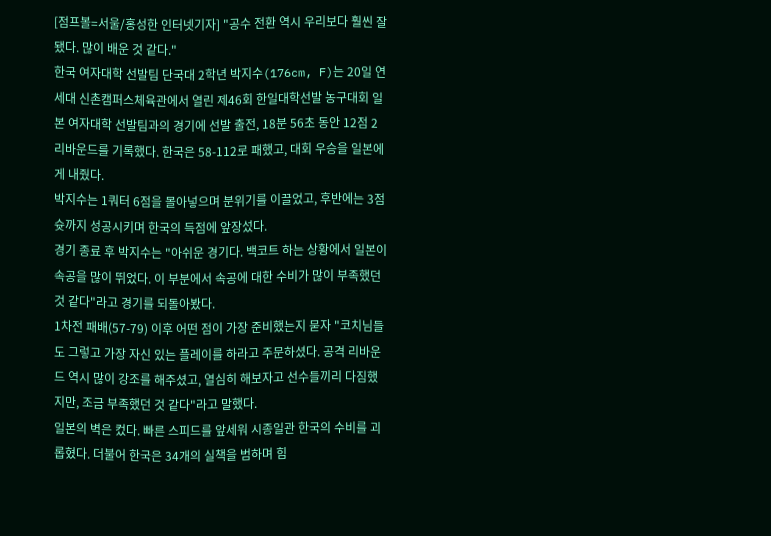[점프볼=서울/홍성한 인터넷기자] "공수 전환 역시 우리보다 훨씬 잘 됐다. 많이 배운 것 같다."
한국 여자대학 선발팀 단국대 2학년 박지수(176cm, F)는 20일 연세대 신촌캠퍼스체육관에서 열린 제46회 한일대학선발 농구대회 일본 여자대학 선발팀과의 경기에 선발 출전, 18분 56초 동안 12점 2리바운드를 기록했다. 한국은 58-112로 패했고, 대회 우승을 일본에게 내줬다.
박지수는 1쿼터 6점을 몰아넣으며 분위기를 이끌었고, 후반에는 3점슛까지 성공시키며 한국의 득점에 앞장섰다.
경기 종료 후 박지수는 "아쉬운 경기다. 백코트 하는 상황에서 일본이 속공을 많이 뛰었다. 이 부분에서 속공에 대한 수비가 많이 부족했던 것 같다"라고 경기를 되돌아봤다.
1차전 패배(57-79) 이후 어떤 점이 가장 준비했는지 묻자 "코치님들도 그렇고 가장 자신 있는 플레이를 하라고 주문하셨다. 공격 리바운드 역시 많이 강조를 해주셨고, 열심히 해보자고 선수들끼리 다짐했지만, 조금 부족했던 것 같다"라고 말했다.
일본의 벽은 컸다. 빠른 스피드를 앞세워 시종일관 한국의 수비를 괴롭혔다. 더불어 한국은 34개의 실책을 범하며 힘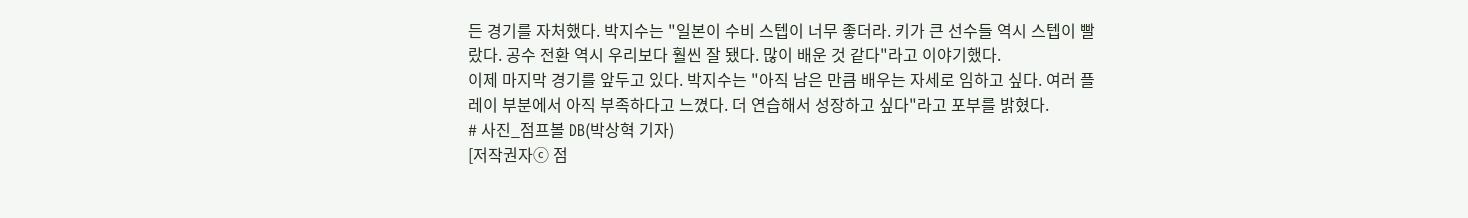든 경기를 자처했다. 박지수는 "일본이 수비 스텝이 너무 좋더라. 키가 큰 선수들 역시 스텝이 빨랐다. 공수 전환 역시 우리보다 훨씬 잘 됐다. 많이 배운 것 같다"라고 이야기했다.
이제 마지막 경기를 앞두고 있다. 박지수는 "아직 남은 만큼 배우는 자세로 임하고 싶다. 여러 플레이 부분에서 아직 부족하다고 느꼈다. 더 연습해서 성장하고 싶다"라고 포부를 밝혔다.
# 사진_점프볼 DB(박상혁 기자)
[저작권자ⓒ 점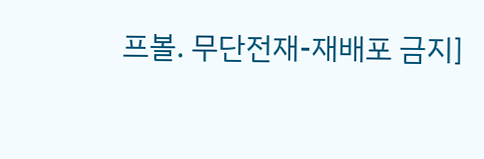프볼. 무단전재-재배포 금지]